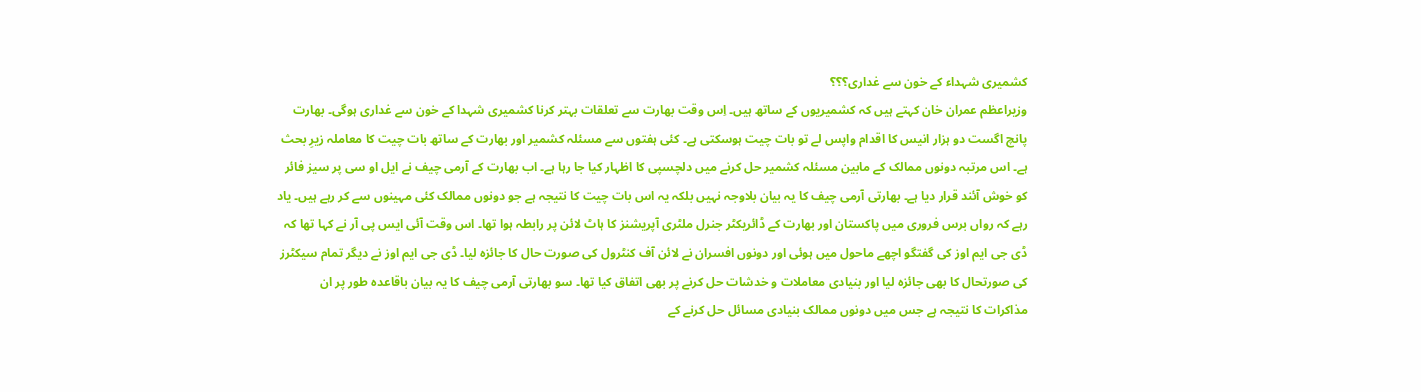کشمیری شہداء کے خون سے غداری؟؟؟
وزیراعظم عمران خان کہتے ہیں کہ کشمیریوں کے ساتھ ہیں۔ اِس وقت بھارت سے تعلقات بہتر کرنا کشمیری شہدا کے خون سے غداری ہوگی۔ بھارت پانچ اگست دو ہزار انیس کا اقدام واپس لے تو بات چیت ہوسکتی ہے۔ کئی ہفتوں سے مسئلہ کشمیر اور بھارت کے ساتھ بات چیت کا معاملہ زیرِ بحث ہے۔ اس مرتبہ دونوں ممالک کے مابین مسئلہ کشمیر حل کرنے میں دلچسپی کا اظہار کیا جا رہا ہے۔ اب بھارت کے آرمی چیف نے ایل او سی پر سیز فائر کو خوش آئند قرار دیا ہے۔ بھارتی آرمی چیف کا یہ بیان بلاوجہ نہیں بلکہ یہ اس بات چیت کا نتیجہ ہے جو دونوں ممالک کئی مہینوں سے کر رہے ہیں۔ یاد رہے کہ رواں برس فروری میں پاکستان اور بھارت کے ڈائریکٹر جنرل ملٹری آپریشنز کا ہاٹ لائن پر رابطہ ہوا تھا۔ اس وقت آئی ایس پی آر نے کہا تھا کہ ڈی جی ایم اوز کی گفتگو اچھے ماحول میں ہوئی اور دونوں افسران نے لائن آف کنٹرول کی صورت حال کا جائزہ لیا۔ ڈی جی ایم اوز نے دیگر تمام سیکٹرز کی صورتحال کا بھی جائزہ لیا اور بنیادی معاملات و خدشات حل کرنے پر بھی اتفاق کیا تھا۔ سو بھارتی آرمی چیف کا یہ بیان باقاعدہ طور پر ان مذاکرات کا نتیجہ ہے جس میں دونوں ممالک بنیادی مسائل حل کرنے کے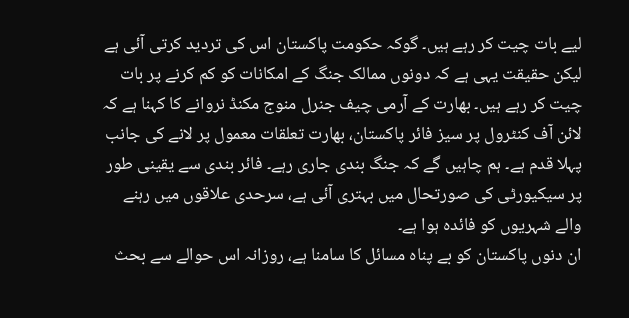لیے بات چیت کر رہے ہیں۔ گوکہ حکومت پاکستان اس کی تردید کرتی آئی ہے لیکن حقیقت یہی ہے کہ دونوں ممالک جنگ کے امکانات کو کم کرنے پر بات چیت کر رہے ہیں۔ بھارت کے آرمی چیف جنرل منوج مکنڈ نروانے کا کہنا ہے کہ لائن آف کنٹرول پر سیز فائر پاکستان، بھارت تعلقات معمول پر لانے کی جانب پہلا قدم ہے۔ ہم چاہیں گے کہ جنگ بندی جاری رہے۔ فائر بندی سے یقینی طور پر سیکیورٹی کی صورتحال میں بہتری آئی ہے، سرحدی علاقوں میں رہنے والے شہریوں کو فائدہ ہوا ہے۔
ان دنوں پاکستان کو بے پناہ مسائل کا سامنا ہے، روزانہ اس حوالے سے بحث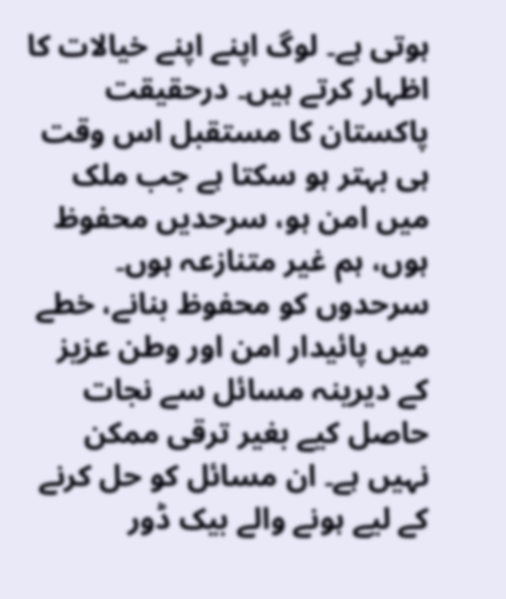ہوتی ہے۔ لوگ اپنے اپنے خیالات کا اظہار کرتے ہیں۔ درحقیقت پاکستان کا مستقبل اس وقت ہی بہتر ہو سکتا ہے جب ملک میں امن ہو، سرحدیں محفوظ ہوں، ہم غیر متنازعہ ہوں۔ سرحدوں کو محفوظ بنانے، خطے میں پائیدار امن اور وطن عزیز کے دیرینہ مسائل سے نجات حاصل کیے بغیر ترقی ممکن نہیں ہے۔ ان مسائل کو حل کرنے کے لیے ہونے والے بیک ڈور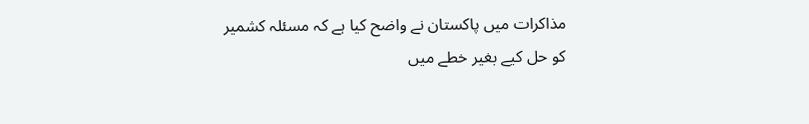مذاکرات میں پاکستان نے واضح کیا ہے کہ مسئلہ کشمیر کو حل کیے بغیر خطے میں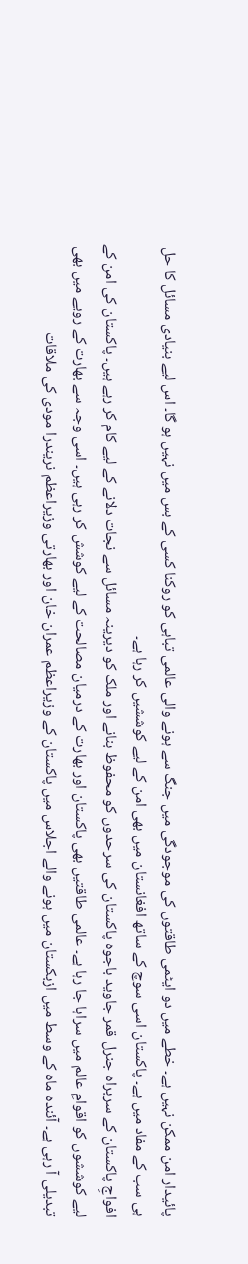پائیدار امن ممکن نہیں ہے۔ خطے میں دو ایٹمی طاقتوں کی موجودگی میں جنگ سے ہونے والی عالمی تباہی کو روکنا کسی کے بس میں نہیں ہو گا۔ اس لیے بنیادی مسائل کا حل ہی سب کے مفاد میں ہے۔ پاکستان اسی سوچ کے ساتھ افغانستان میں بھی امن کے لیے کوششیں کر رہا ہے۔
افواجِ پاکستان کے سربراہ جنرل قمر جاوید باجوہ پاکستان کی سرحدوں کو محفوظ بنانے اور ملک کو دیرینہ مسائل سے نجات دلانے کے لیے کام کر رہے ہیں۔ پاکستان کی امن کے لیے کوششوں کو اقوامِ عالم میں سراہا جا رہا ہے۔ عالمی طاقتیں بھی پاکستان اور بھارت کے درمیان مصالحت کے لیے کوشش کر رہی ہیں۔ اسی وجہ سے بھارت کے رویے میں بھی تبدیلی آ رہی ہے۔ آئندہ ماہ کے وسط میں ازبکستان میں ہونے والے اجلاس میں پاکستان کے وزیراعظم عمران خان اور بھارتی وزیراعظم نریندرا مودی کی ملاقات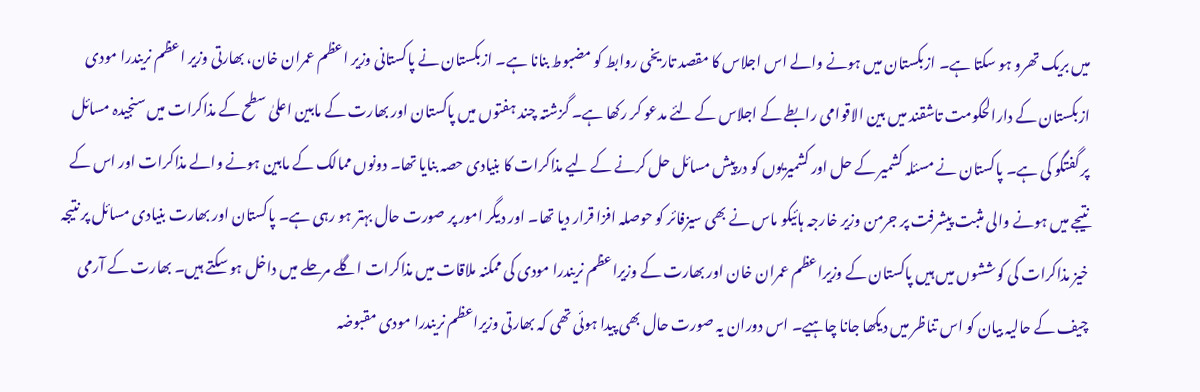میں بریک تھرو ہو سکتا ہے۔ ازبکستان میں ہونے والے اس اجلاس کا مقصد تاریخی روابط کو مضبوط بنانا ہے۔ ازبکستان نے پاکستانی وزیر اعظم عمران خان، بھارتی وزیر اعظم نریندرا مودی ازبکستان کے دارالحکومت تاشقند میں بین الاقوامی رابطے کے اجلاس کے لئے مدعو کر رکھا ہے۔ گزشتہ چند ہفتوں میں پاکستان اور بھارت کے مابین اعلیٰ سطح کے مذاکرات میں سنجیدہ مسائل پر گفتگو کی ہے۔ پاکستان نے مسئلہ کشمیر کے حل اور کشمیریوں کو درپیش مسائل حل کرنے کے لیے مذاکرات کا بنیادی حصہ بنایا تھا۔ دونوں ممالک کے مابین ہونے والے مذاکرات اور اس کے نتیجے میں ہونے والی مثبت پیشرفت پر جرمن وزیر خارجہ ہائیکو ماس نے بھی سیزفائر کو حوصلہ افزا قرار دیا تھا۔ اور دیگر امور پر صورت حال بہتر ہو رہی ہے۔ پاکستان اور بھارت بنیادی مسائل پر نتیجہ خیز مذاکرات کی کوششوں میں ہیں پاکستان کے وزیراعظم عمران خان اور بھارت کے وزیراعظم نریندرا مودی کی ممکنہ ملاقات میں مذاکرات اگلے مرحلے میں داخل ہو سکتے ہیں۔ بھارت کے آرمی چیف کے حالیہ بیان کو اس تناظر میں دیکھا جانا چاہیے۔ اس دوران یہ صورت حال بھی پیدا ہوئی تھی کہ بھارتی وزیراعظم نریندرا مودی مقبوضہ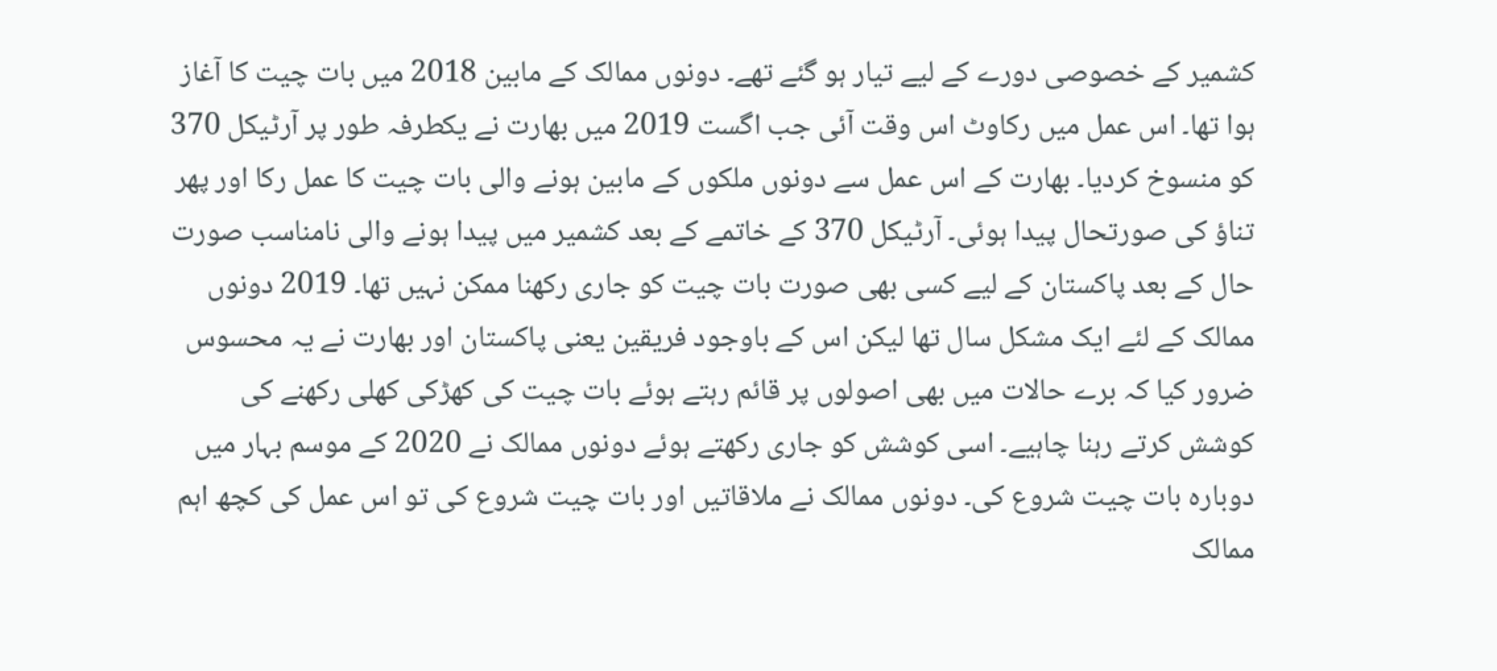کشمیر کے خصوصی دورے کے لیے تیار ہو گئے تھے۔ دونوں ممالک کے مابین 2018 میں بات چیت کا آغاز ہوا تھا۔ اس عمل میں رکاوٹ اس وقت آئی جب اگست 2019 میں بھارت نے یکطرفہ طور پر آرٹیکل 370 کو منسوخ کردیا۔ بھارت کے اس عمل سے دونوں ملکوں کے مابین ہونے والی بات چیت کا عمل رکا اور پھر تناؤ کی صورتحال پیدا ہوئی۔ آرٹیکل 370 کے خاتمے کے بعد کشمیر میں پیدا ہونے والی نامناسب صورت حال کے بعد پاکستان کے لیے کسی بھی صورت بات چیت کو جاری رکھنا ممکن نہیں تھا۔ 2019 دونوں ممالک کے لئے ایک مشکل سال تھا لیکن اس کے باوجود فریقین یعنی پاکستان اور بھارت نے یہ محسوس ضرور کیا کہ برے حالات میں بھی اصولوں پر قائم رہتے ہوئے بات چیت کی کھڑکی کھلی رکھنے کی کوشش کرتے رہنا چاہیے۔ اسی کوشش کو جاری رکھتے ہوئے دونوں ممالک نے 2020 کے موسم بہار میں دوبارہ بات چیت شروع کی۔ دونوں ممالک نے ملاقاتیں اور بات چیت شروع کی تو اس عمل کی کچھ اہم ممالک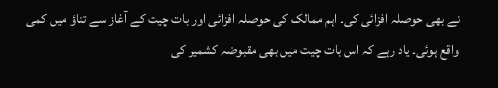نے بھی حوصلہ افزائی کی۔ اہم ممالک کی حوصلہ افزائی اور بات چیت کے آغاز سے تناؤ میں کمی واقع ہوئی۔ یاد رہے کہ اس بات چیت میں بھی مقبوضہ کشمیر کی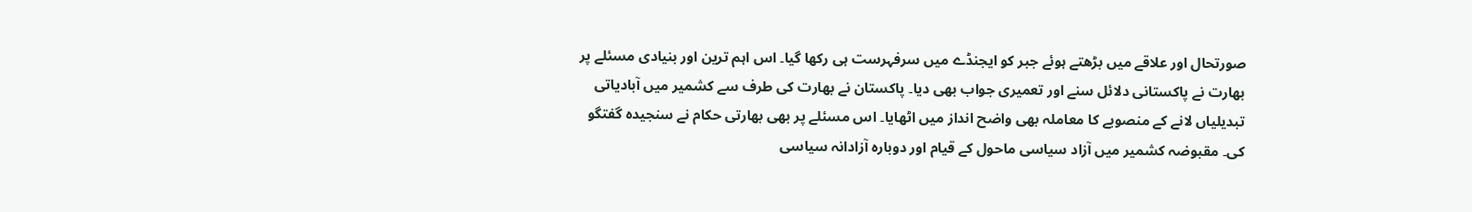صورتحال اور علاقے میں بڑھتے ہوئے جبر کو ایجنڈے میں سرفہرست ہی رکھا گیا۔ اس اہم ترین اور بنیادی مسئلے پر بھارت نے پاکستانی دلائل سنے اور تعمیری جواب بھی دیا۔ پاکستان نے بھارت کی طرف سے کشمیر میں آبادیاتی تبدیلیاں لانے کے منصوبے کا معاملہ بھی واضح انداز میں اٹھایا۔ اس مسئلے پر بھی بھارتی حکام نے سنجیدہ گفتگو کی۔ مقبوضہ کشمیر میں آزاد سیاسی ماحول کے قیام اور دوبارہ آزادانہ سیاسی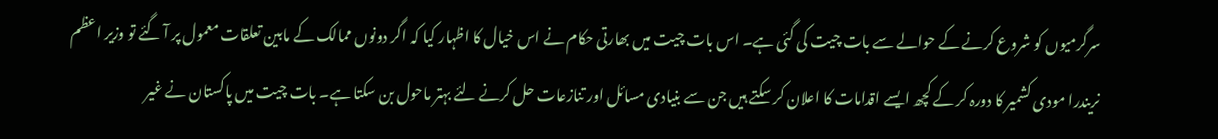سرگرمیوں کو شروع کرنے کے حوالے سے بات چیت کی گئی ہے۔ اس بات چیت میں بھارتی حکام نے اس خیال کا اظہار کیا کہ اگر دونوں ممالک کے مابین تعلقات معمول پر آ گئے تو وزیر اعظم نریندرا مودی کشمیر کا دورہ کر کے کچھ ایسے اقدامات کا اعلان کر سکتے ہیں جن سے بنیادی مسائل اور تنازعات حل کرنے لئے بہتر ماحول بن سکتا ہے۔ بات چیت میں پاکستان نے غیر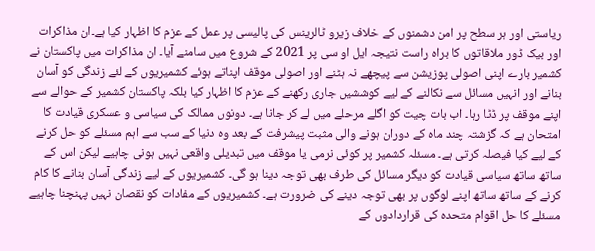ریاستی اور ہر سطح پر امن دشمنوں کے خلاف زیرو ٹالرینس کی پالیسی پر عمل کے عزم کا اظہار کیا ہے۔ان مذاکرات اور بیک ڈور ملاقاتوں کا براہ راست نتیجہ ایل او سی پر 2021 کے شروع میں سامنے آیا۔ ان مذاکرات میں پاکستان نے کشمیر بارے اپنی اصولی پوزیشن سے پیچھے نہ ہٹنے اور اصولی موقف اپناتے ہوئے کشمیریوں کے لئے زندگی کو آسان بنانے اور انہیں مسائل سے نکالنے کے لیے کوششیں جاری رکھنے کے عزم کا اظہار کیا بلکہ پاکستان کشمیر کے حوالے سے اپنے موقف پر ڈٹا رہا۔ اب بات چیت کو اگلے مرحلے میں لے کر جانا ہے۔ دونوں ممالک کی سیاسی و عسکری قیادت کا امتحان ہے کہ گزشتہ چند ماہ کے دوران ہونے والی مثبت پیشرفت کے بعد وہ دنیا کے سب سے اہم مسئلے کو حل کرنے کے لیے کیا فیصلہ کرتی ہے۔ مسئلہ کشمیر پر کوئی نرمی یا موقف میں تبدیلی واقعی نہیں ہونی چاہیے لیکن اس کے ساتھ ساتھ سیاسی قیادت کو دیگر مسائل کی طرف بھی توجہ دینا ہو گی۔ کشمیریوں کے لیے زندگی آسان بنانے کا کام کرنے کے ساتھ ساتھ اپنے لوگوں پر بھی توجہ دینے کی ضرورت ہے۔ کشمیریوں کے مفادات کو نقصان نہیں پہنچنا چاہیے مسئلے کا حل اقوام متحدہ کی قراردادوں کے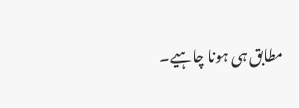مطابق ہی ہونا چاہیے۔